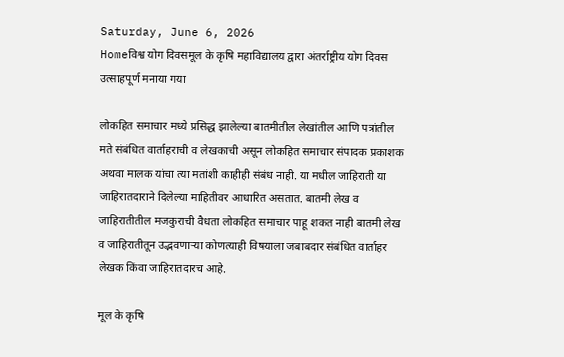Saturday, June 6, 2026
Homeविश्व योग दिवसमूल के कृषि महाविद्यालय द्वारा अंतर्राष्ट्रीय योग दिवस उत्साहपूर्ण मनाया गया

लोकहित समाचार मध्ये प्रसिद्ध झालेल्या बातमीतील लेखांतील आणि पत्रांतील मते संबंधित वार्ताहराची व लेखकाची असून लोकहित समाचार संपादक प्रकाशक अथवा मालक यांचा त्या मतांशी काहीही संबंध नाही. या मधील जाहिराती या जाहिरातदाराने दिलेल्या माहितीवर आधारित असतात. बातमी लेख व जाहिरातीतील मजकुराची वैधता लोकहित समाचार पाहू शकत नाही बातमी लेख व जाहिरातीतून उद्भवणाऱ्या कोणत्याही विषयाला जबाबदार संबंधित वार्ताहर लेखक किंवा जाहिरातदारच आहे.

मूल के कृषि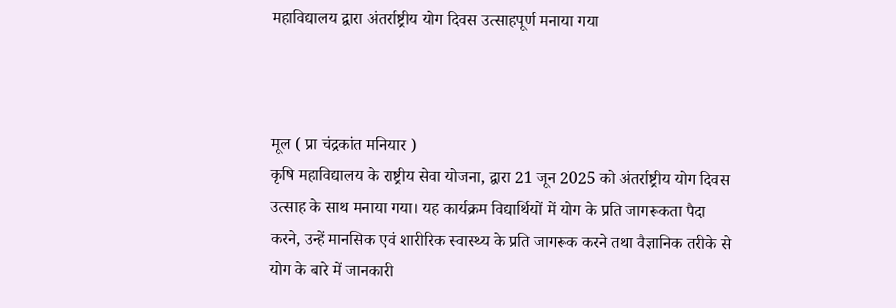महाविद्यालय द्वारा अंतर्राष्ट्रीय योग दिवस उत्साहपूर्ण मनाया गया



मूल ( प्रा चंद्रकांत मनियार )
कृषि महाविद्यालय के राष्ट्रीय सेवा योजना, द्वारा 21 जून 2025 को अंतर्राष्ट्रीय योग दिवस उत्साह के साथ मनाया गया। यह कार्यक्रम विद्यार्थियों में योग के प्रति जागरूकता पैदा करने, उन्हें मानसिक एवं शारीरिक स्वास्थ्य के प्रति जागरूक करने तथा वैज्ञानिक तरीके से योग के बारे में जानकारी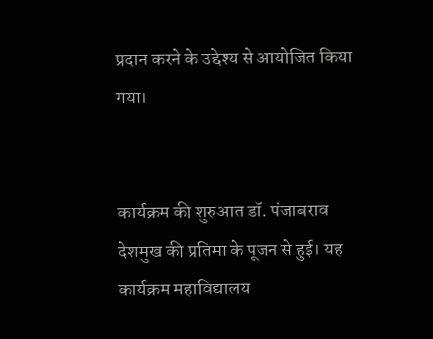प्रदान करने के उद्देश्य से आयोजित किया गया।


कार्यक्रम की शुरुआत डॉ. पंजाबराव देशमुख की प्रतिमा के पूजन से हुई। यह कार्यक्रम महाविद्यालय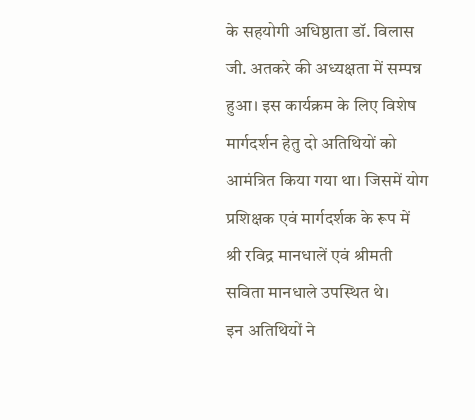के सहयोगी अधिष्ठाता डॉ. विलास जी. अतकरे की अध्यक्षता में सम्पन्न हुआ। इस कार्यक्रम के लिए विशेष मार्गदर्शन हेतु दो अतिथियों को आमंत्रित किया गया था। जिसमें योग प्रशिक्षक एवं मार्गदर्शक के रूप में श्री रविद्र मानधालें एवं श्रीमती सविता मानधाले उपस्थित थे।
इन अतिथियों ने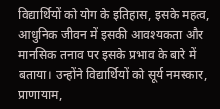विद्यार्थियों को योग के इतिहास, इसके महत्व, आधुनिक जीवन में इसकी आवश्यकता और मानसिक तनाव पर इसके प्रभाव के बारे में बताया। उन्होंने विद्यार्थियों को सूर्य नमस्कार, प्राणायाम,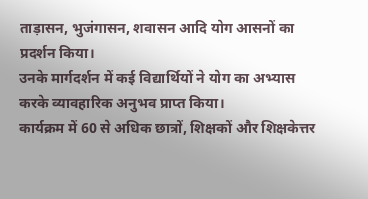ताड़ासन, भुजंगासन, शवासन आदि योग आसनों का प्रदर्शन किया।
उनके मार्गदर्शन में कई विद्यार्थियों ने योग का अभ्यास करके व्यावहारिक अनुभव प्राप्त किया।
कार्यक्रम में 60 से अधिक छात्रों, शिक्षकों और शिक्षकेत्तर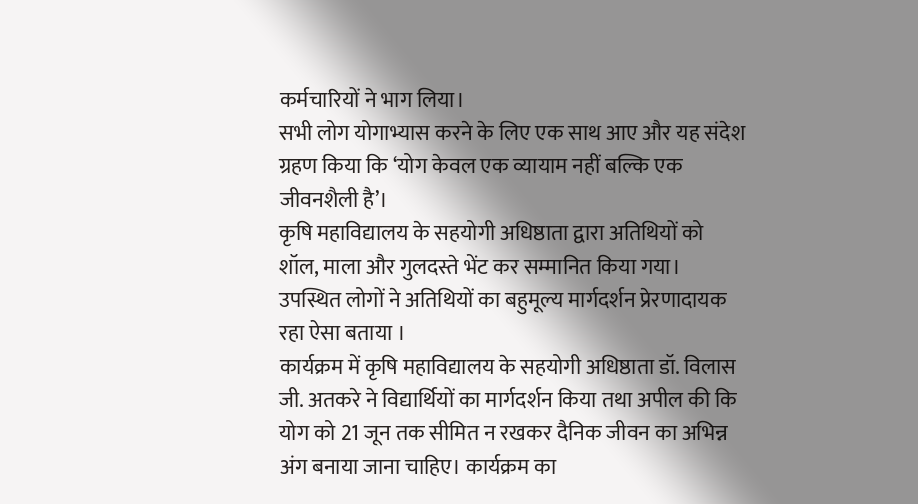कर्मचारियों ने भाग लिया।
सभी लोग योगाभ्यास करने के लिए एक साथ आए और यह संदेश ग्रहण किया कि ‘योग केवल एक व्यायाम नहीं बल्कि एक जीवनशैली है’।
कृषि महाविद्यालय के सहयोगी अधिष्ठाता द्वारा अतिथियों को शॉल, माला और गुलदस्ते भेंट कर सम्मानित किया गया।
उपस्थित लोगों ने अतिथियों का बहुमूल्य मार्गदर्शन प्रेरणादायक रहा ऐसा बताया ।
कार्यक्रम में कृषि महाविद्यालय के सहयोगी अधिष्ठाता डॉ. विलास जी. अतकरे ने विद्यार्थियों का मार्गदर्शन किया तथा अपील की कि योग को 21 जून तक सीमित न रखकर दैनिक जीवन का अभिन्न अंग बनाया जाना चाहिए। कार्यक्रम का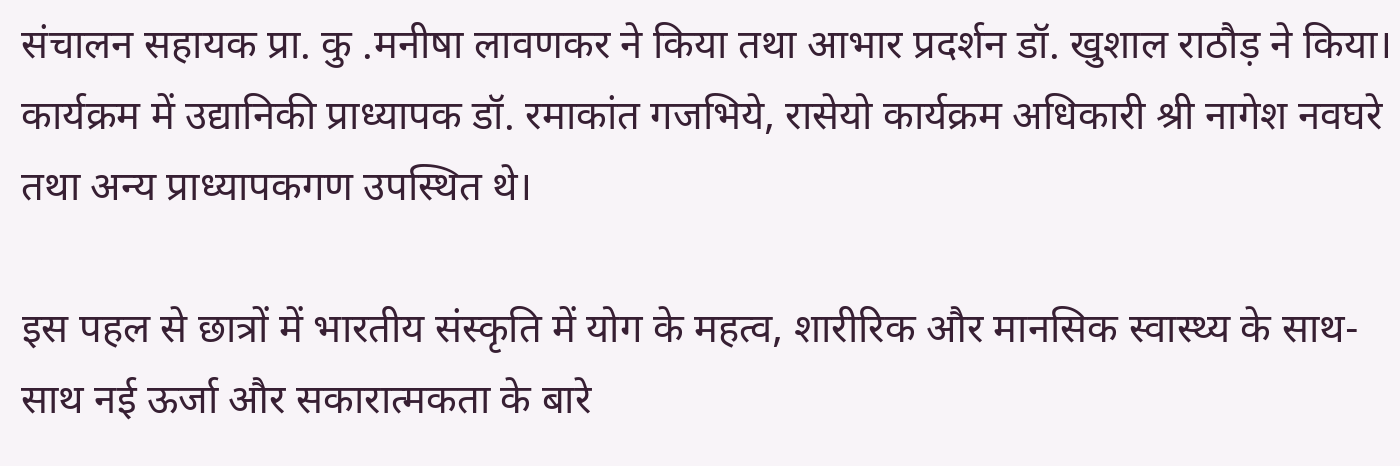संचालन सहायक प्रा. कु .मनीषा लावणकर ने किया तथा आभार प्रदर्शन डॉ. खुशाल राठौड़ ने किया। कार्यक्रम में उद्यानिकी प्राध्यापक डॉ. रमाकांत गजभिये, रासेयो कार्यक्रम अधिकारी श्री नागेश नवघरे तथा अन्य प्राध्यापकगण उपस्थित थे।

इस पहल से छात्रों में भारतीय संस्कृति में योग के महत्व, शारीरिक और मानसिक स्वास्थ्य के साथ-साथ नई ऊर्जा और सकारात्मकता के बारे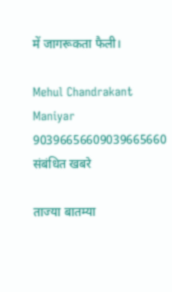में जागरूकता फैली।

Mehul Chandrakant Maniyar
90396656609039665660
संबंधित खबरे

ताज्या बातम्या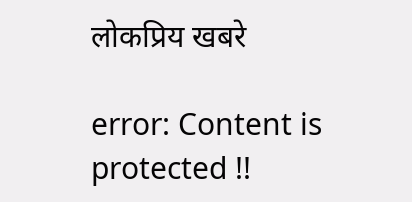लोकप्रिय खबरे

error: Content is protected !!